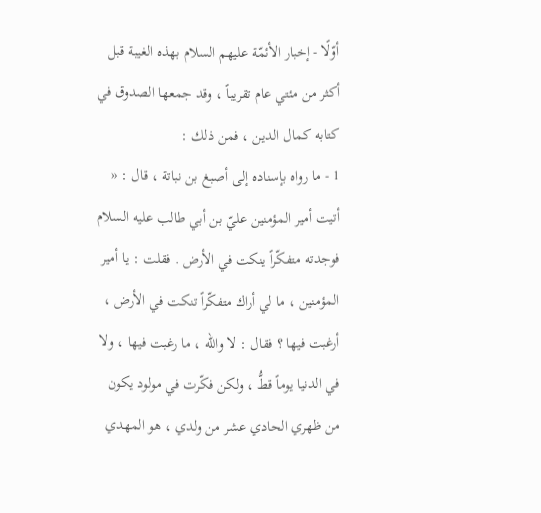أوّلًا - إخبار الأئمّة عليهم السلام بهذه الغيبة قبل أكثر من مئتي عام تقريباً ، وقد جمعها الصدوق في كتابه كمال الدين ، فمن ذلك :
1 - ما رواه بإسناده إلى أصبغ بن نباتة ، قال : « أتيت أمير المؤمنين عليّ بن أبي طالب عليه السلام فوجدته متفكّراً ينكت في الأرض . فقلت : يا أمير المؤمنين ، ما لي أراك متفكّراً تنكت في الأرض ، أرغبت فيها ؟ فقال : لا واللّه ، ما رغبت فيها ، ولا في الدنيا يوماً قطُّ ، ولكن فكّرت في مولود يكون من ظهري الحادي عشر من ولدي ، هو المهدي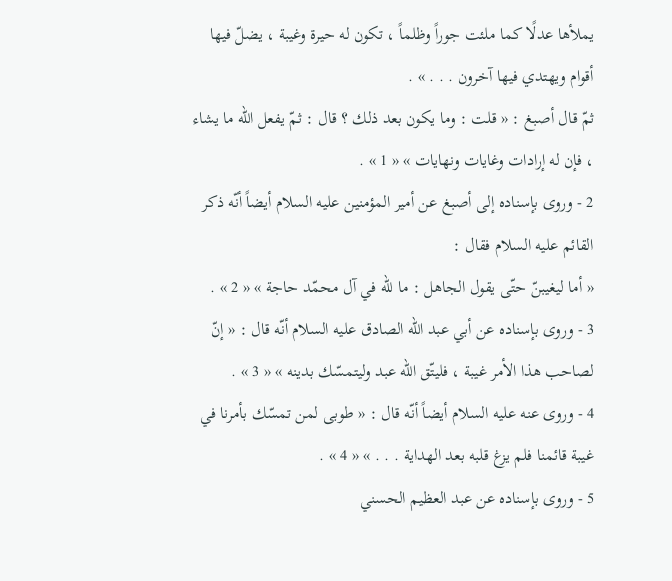يملأها عدلًا كما ملئت جوراً وظلماً ، تكون له حيرة وغيبة ، يضلّ فيها أقوام ويهتدي فيها آخرون . . . » .
ثمّ قال أصبغ : « قلت : وما يكون بعد ذلك ؟ قال : ثمّ يفعل اللّه ما يشاء ، فإن له إرادات وغايات ونهايات » « 1 » .
2 - وروى بإسناده إلى أصبغ عن أمير المؤمنين عليه السلام أيضاً أنّه ذكر القائم عليه السلام فقال :
« أما ليغيبنّ حتّى يقول الجاهل : ما للّه في آل محمّد حاجة » « 2 » .
3 - وروى بإسناده عن أبي عبد اللّه الصادق عليه السلام أنّه قال : « إنّ لصاحب هذا الأمر غيبة ، فليتّق اللّه عبد وليتمسّك بدينه » « 3 » .
4 - وروى عنه عليه السلام أيضاً أنّه قال : « طوبى لمن تمسّك بأمرنا في غيبة قائمنا فلم يزغ قلبه بعد الهداية . . . » « 4 » .
5 - وروى بإسناده عن عبد العظيم الحسني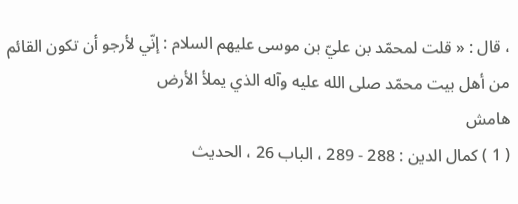، قال : « قلت لمحمّد بن عليّ بن موسى عليهم السلام : إنّي لأرجو أن تكون القائم من أهل بيت محمّد صلى الله عليه وآله الذي يملأ الأرض
هامش
( 1 ) كمال الدين : 288 - 289 ، الباب 26 ، الحديث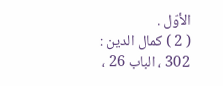الأوّل .
( 2 ) كمال الدين : 302 ، الباب 26 ،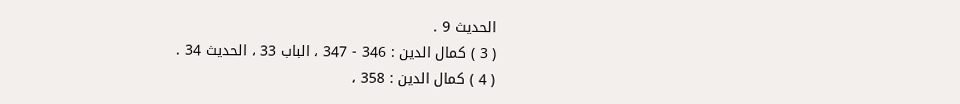الحديث 9 .
( 3 ) كمال الدين : 346 - 347 ، الباب 33 ، الحديث 34 .
( 4 ) كمال الدين : 358 ،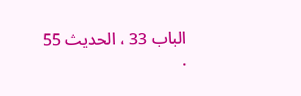الباب 33 ، الحديث 55 .